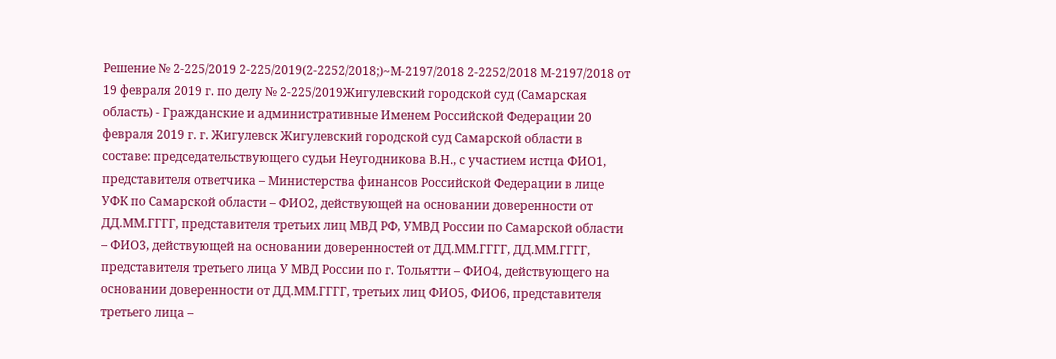Решение № 2-225/2019 2-225/2019(2-2252/2018;)~М-2197/2018 2-2252/2018 М-2197/2018 от 19 февраля 2019 г. по делу № 2-225/2019Жигулевский городской суд (Самарская область) - Гражданские и административные Именем Российской Федерации 20 февраля 2019 г. г. Жигулевск Жигулевский городской суд Самарской области в составе: председательствующего судьи Неугодникова В.Н., с участием истца ФИО1, представителя ответчика – Министерства финансов Российской Федерации в лице УФК по Самарской области – ФИО2, действующей на основании доверенности от ДД.ММ.ГГГГ, представителя третьих лиц МВД РФ, УМВД России по Самарской области – ФИО3, действующей на основании доверенностей от ДД.ММ.ГГГГ, ДД.ММ.ГГГГ, представителя третьего лица У МВД России по г. Тольятти – ФИО4, действующего на основании доверенности от ДД.ММ.ГГГГ, третьих лиц ФИО5, ФИО6, представителя третьего лица –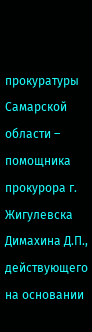прокуратуры Самарской области – помощника прокурора г. Жигулевска Димахина Д.П., действующего на основании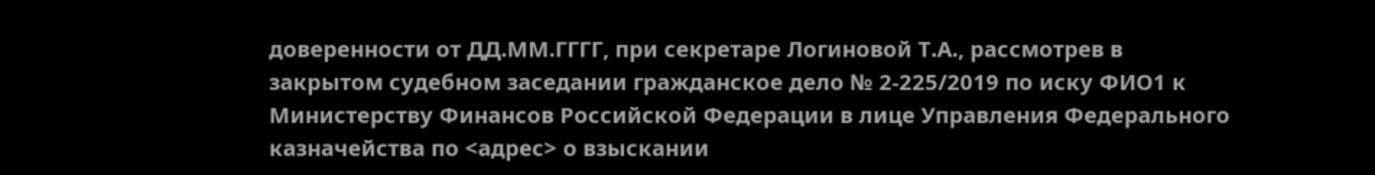доверенности от ДД.ММ.ГГГГ, при секретаре Логиновой Т.А., рассмотрев в закрытом судебном заседании гражданское дело № 2-225/2019 по иску ФИО1 к Министерству Финансов Российской Федерации в лице Управления Федерального казначейства по <адрес> о взыскании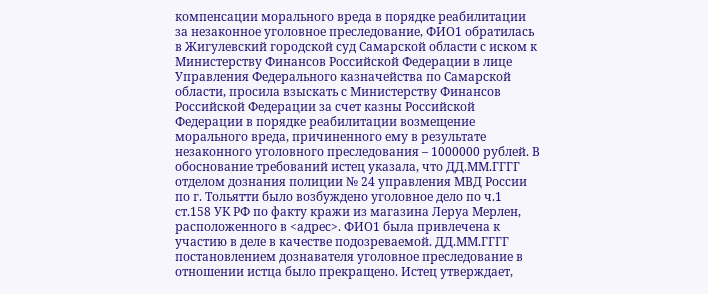компенсации морального вреда в порядке реабилитации за незаконное уголовное преследование, ФИО1 обратилась в Жигулевский городской суд Самарской области с иском к Министерству Финансов Российской Федерации в лице Управления Федерального казначейства по Самарской области, просила взыскать с Министерству Финансов Российской Федерации за счет казны Российской Федерации в порядке реабилитации возмещение морального вреда, причиненного ему в результате незаконного уголовного преследования – 1000000 рублей. В обоснование требований истец указала, что ДД.ММ.ГГГГ отделом дознания полиции № 24 управления МВД России по г. Тольятти было возбуждено уголовное дело по ч.1 ст.158 УК РФ по факту кражи из магазина Леруа Мерлен, расположенного в <адрес>. ФИО1 была привлечена к участию в деле в качестве подозреваемой. ДД.ММ.ГГГГ постановлением дознавателя уголовное преследование в отношении истца было прекращено. Истец утверждает,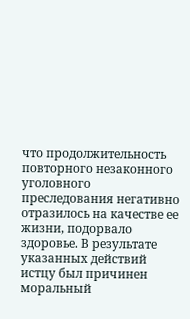что продолжительность повторного незаконного уголовного преследования негативно отразилось на качестве ее жизни, подорвало здоровье. В результате указанных действий истцу был причинен моральный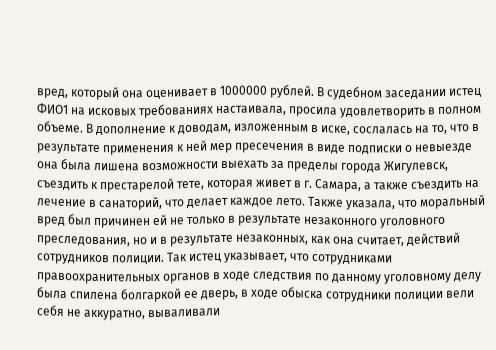вред, который она оценивает в 1000000 рублей. В судебном заседании истец ФИО1 на исковых требованиях настаивала, просила удовлетворить в полном объеме. В дополнение к доводам, изложенным в иске, сослалась на то, что в результате применения к ней мер пресечения в виде подписки о невыезде она была лишена возможности выехать за пределы города Жигулевск, съездить к престарелой тете, которая живет в г. Самара, а также съездить на лечение в санаторий, что делает каждое лето. Также указала, что моральный вред был причинен ей не только в результате незаконного уголовного преследования, но и в результате незаконных, как она считает, действий сотрудников полиции. Так истец указывает, что сотрудниками правоохранительных органов в ходе следствия по данному уголовному делу была спилена болгаркой ее дверь, в ходе обыска сотрудники полиции вели себя не аккуратно, вываливали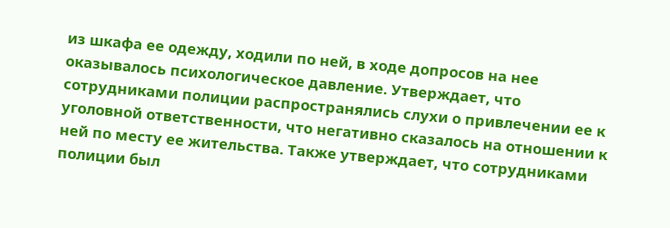из шкафа ее одежду, ходили по ней, в ходе допросов на нее оказывалось психологическое давление. Утверждает, что сотрудниками полиции распространялись слухи о привлечении ее к уголовной ответственности, что негативно сказалось на отношении к ней по месту ее жительства. Также утверждает, что сотрудниками полиции был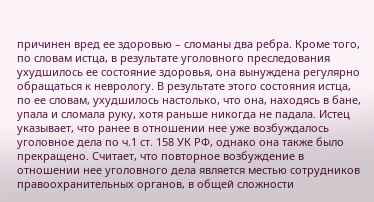причинен вред ее здоровью – сломаны два ребра. Кроме того, по словам истца, в результате уголовного преследования ухудшилось ее состояние здоровья, она вынуждена регулярно обращаться к неврологу. В результате этого состояния истца, по ее словам, ухудшилось настолько, что она, находясь в бане, упала и сломала руку, хотя раньше никогда не падала. Истец указывает, что ранее в отношении нее уже возбуждалось уголовное дела по ч.1 ст. 158 УК РФ, однако она также было прекращено. Считает, что повторное возбуждение в отношении нее уголовного дела является местью сотрудников правоохранительных органов, в общей сложности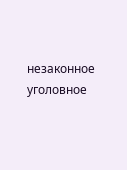незаконное уголовное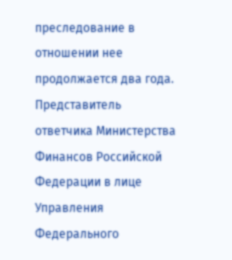преследование в отношении нее продолжается два года. Представитель ответчика Министерства Финансов Российской Федерации в лице Управления Федерального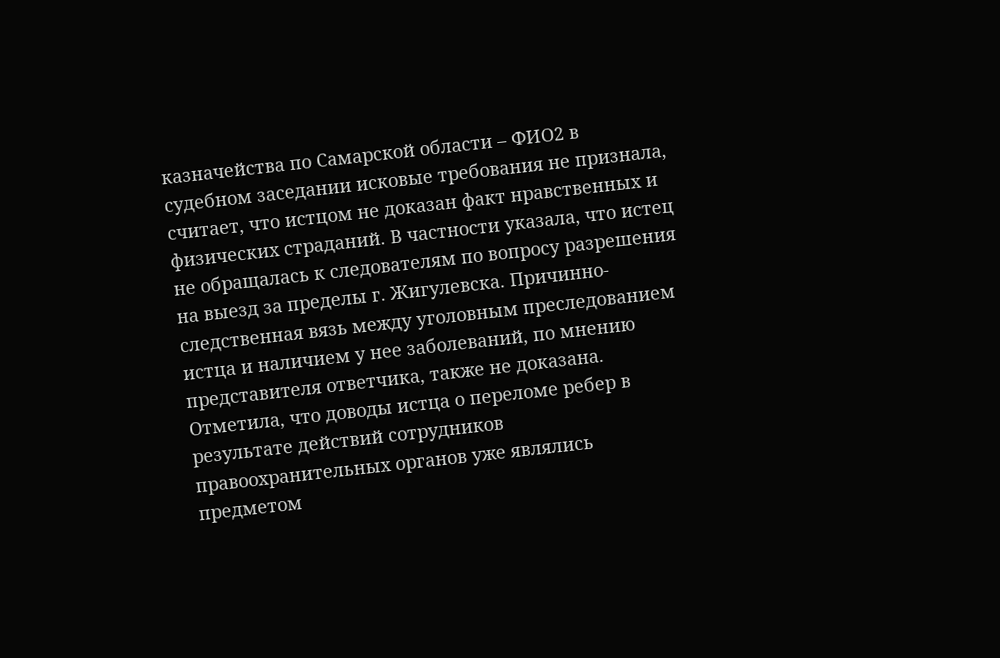казначейства по Самарской области – ФИО2 в судебном заседании исковые требования не признала, считает, что истцом не доказан факт нравственных и физических страданий. В частности указала, что истец не обращалась к следователям по вопросу разрешения на выезд за пределы г. Жигулевска. Причинно-следственная вязь между уголовным преследованием истца и наличием у нее заболеваний, по мнению представителя ответчика, также не доказана. Отметила, что доводы истца о переломе ребер в результате действий сотрудников правоохранительных органов уже являлись предметом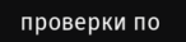проверки по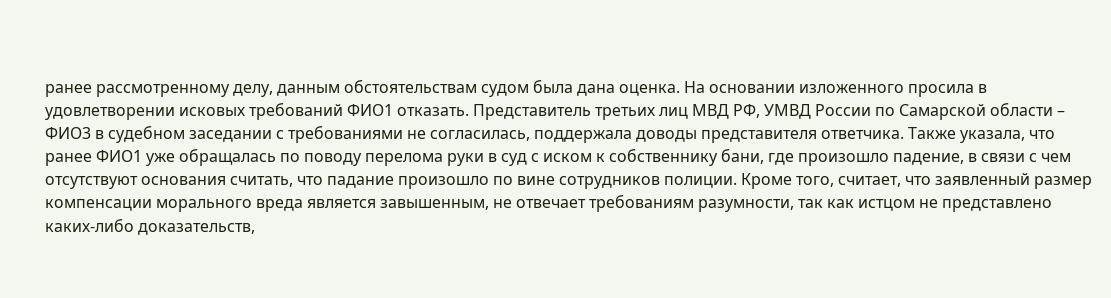ранее рассмотренному делу, данным обстоятельствам судом была дана оценка. На основании изложенного просила в удовлетворении исковых требований ФИО1 отказать. Представитель третьих лиц МВД РФ, УМВД России по Самарской области – ФИО3 в судебном заседании с требованиями не согласилась, поддержала доводы представителя ответчика. Также указала, что ранее ФИО1 уже обращалась по поводу перелома руки в суд с иском к собственнику бани, где произошло падение, в связи с чем отсутствуют основания считать, что падание произошло по вине сотрудников полиции. Кроме того, считает, что заявленный размер компенсации морального вреда является завышенным, не отвечает требованиям разумности, так как истцом не представлено каких-либо доказательств,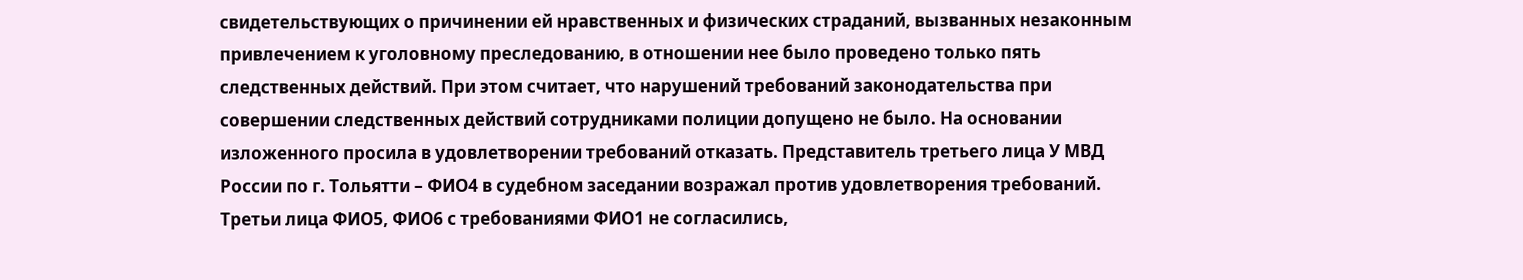свидетельствующих о причинении ей нравственных и физических страданий, вызванных незаконным привлечением к уголовному преследованию, в отношении нее было проведено только пять следственных действий. При этом считает, что нарушений требований законодательства при совершении следственных действий сотрудниками полиции допущено не было. На основании изложенного просила в удовлетворении требований отказать. Представитель третьего лица У МВД России по г. Тольятти – ФИО4 в судебном заседании возражал против удовлетворения требований. Третьи лица ФИО5, ФИО6 с требованиями ФИО1 не согласились,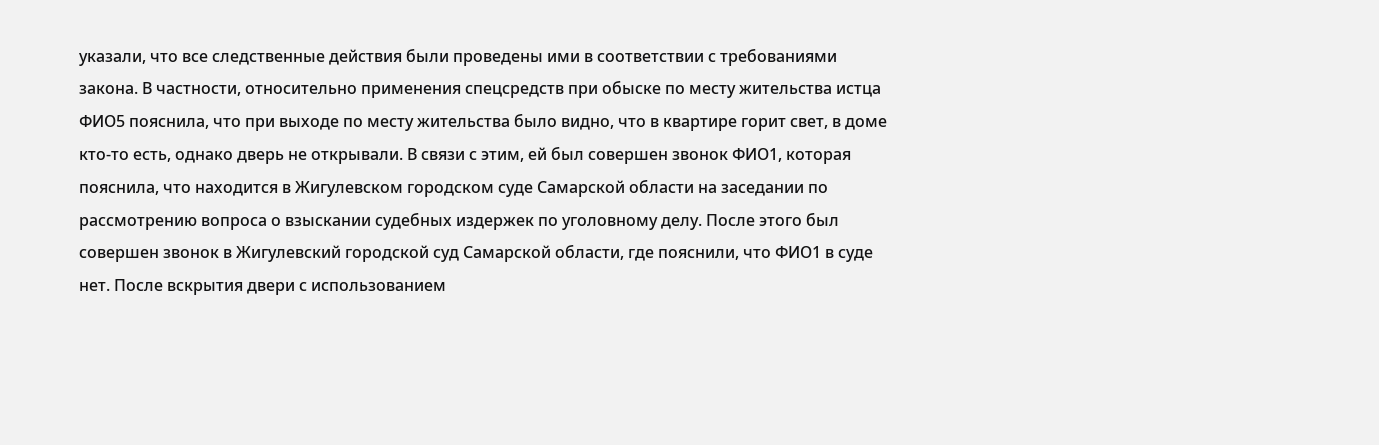указали, что все следственные действия были проведены ими в соответствии с требованиями закона. В частности, относительно применения спецсредств при обыске по месту жительства истца ФИО5 пояснила, что при выходе по месту жительства было видно, что в квартире горит свет, в доме кто-то есть, однако дверь не открывали. В связи с этим, ей был совершен звонок ФИО1, которая пояснила, что находится в Жигулевском городском суде Самарской области на заседании по рассмотрению вопроса о взыскании судебных издержек по уголовному делу. После этого был совершен звонок в Жигулевский городской суд Самарской области, где пояснили, что ФИО1 в суде нет. После вскрытия двери с использованием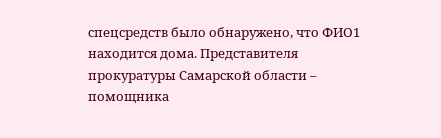спецсредств было обнаружено, что ФИО1 находится дома. Представителя прокуратуры Самарской области – помощника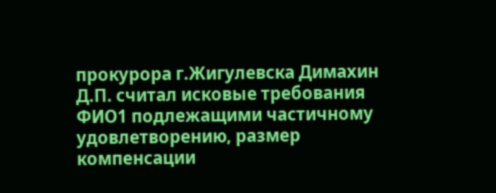прокурора г.Жигулевска Димахин Д.П. считал исковые требования ФИО1 подлежащими частичному удовлетворению, размер компенсации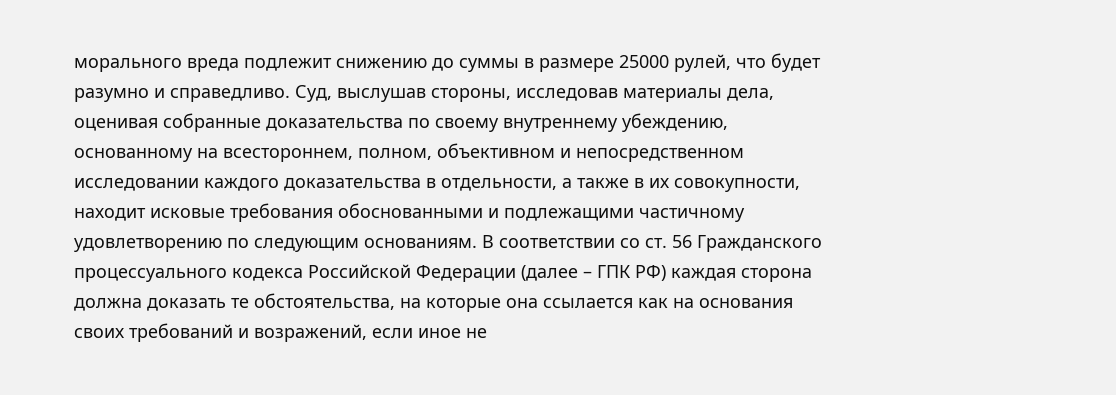морального вреда подлежит снижению до суммы в размере 25000 рулей, что будет разумно и справедливо. Суд, выслушав стороны, исследовав материалы дела, оценивая собранные доказательства по своему внутреннему убеждению, основанному на всестороннем, полном, объективном и непосредственном исследовании каждого доказательства в отдельности, а также в их совокупности, находит исковые требования обоснованными и подлежащими частичному удовлетворению по следующим основаниям. В соответствии со ст. 56 Гражданского процессуального кодекса Российской Федерации (далее – ГПК РФ) каждая сторона должна доказать те обстоятельства, на которые она ссылается как на основания своих требований и возражений, если иное не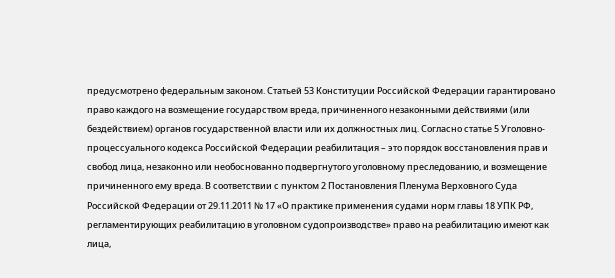предусмотрено федеральным законом. Статьей 53 Конституции Российской Федерации гарантировано право каждого на возмещение государством вреда, причиненного незаконными действиями (или бездействием) органов государственной власти или их должностных лиц. Согласно статье 5 Уголовно-процессуального кодекса Российской Федерации реабилитация – это порядок восстановления прав и свобод лица, незаконно или необоснованно подвергнутого уголовному преследованию, и возмещение причиненного ему вреда. В соответствии с пунктом 2 Постановления Пленума Верховного Суда Российской Федерации от 29.11.2011 № 17 «О практике применения судами норм главы 18 УПК РФ, регламентирующих реабилитацию в уголовном судопроизводстве» право на реабилитацию имеют как лица,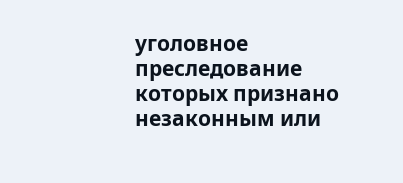уголовное преследование которых признано незаконным или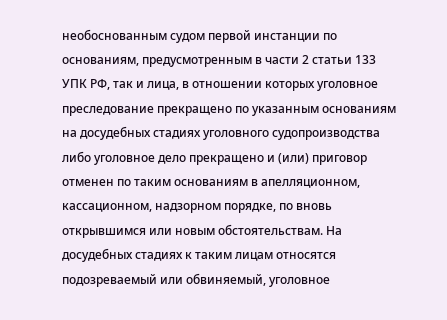необоснованным судом первой инстанции по основаниям, предусмотренным в части 2 статьи 133 УПК РФ, так и лица, в отношении которых уголовное преследование прекращено по указанным основаниям на досудебных стадиях уголовного судопроизводства либо уголовное дело прекращено и (или) приговор отменен по таким основаниям в апелляционном, кассационном, надзорном порядке, по вновь открывшимся или новым обстоятельствам. На досудебных стадиях к таким лицам относятся подозреваемый или обвиняемый, уголовное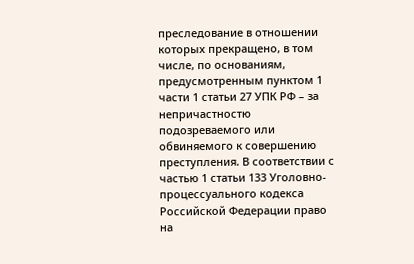преследование в отношении которых прекращено, в том числе, по основаниям, предусмотренным пунктом 1 части 1 статьи 27 УПК РФ – за непричастностю подозреваемого или обвиняемого к совершению преступления. В соответствии с частью 1 статьи 133 Уголовно-процессуального кодекса Российской Федерации право на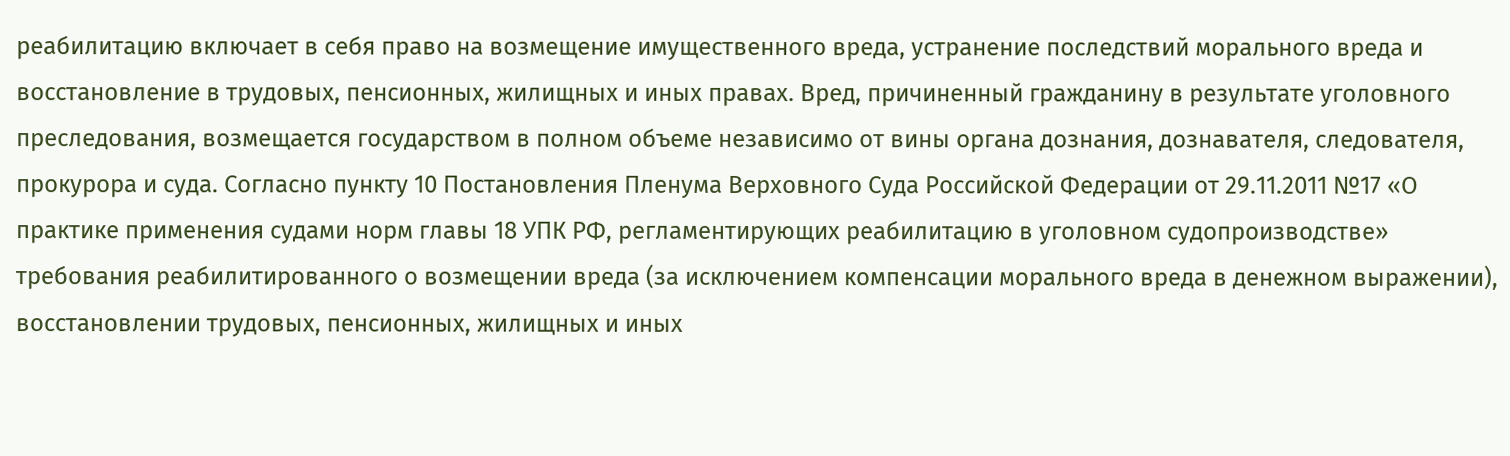реабилитацию включает в себя право на возмещение имущественного вреда, устранение последствий морального вреда и восстановление в трудовых, пенсионных, жилищных и иных правах. Вред, причиненный гражданину в результате уголовного преследования, возмещается государством в полном объеме независимо от вины органа дознания, дознавателя, следователя, прокурора и суда. Согласно пункту 10 Постановления Пленума Верховного Суда Российской Федерации от 29.11.2011 №17 «О практике применения судами норм главы 18 УПК РФ, регламентирующих реабилитацию в уголовном судопроизводстве» требования реабилитированного о возмещении вреда (за исключением компенсации морального вреда в денежном выражении), восстановлении трудовых, пенсионных, жилищных и иных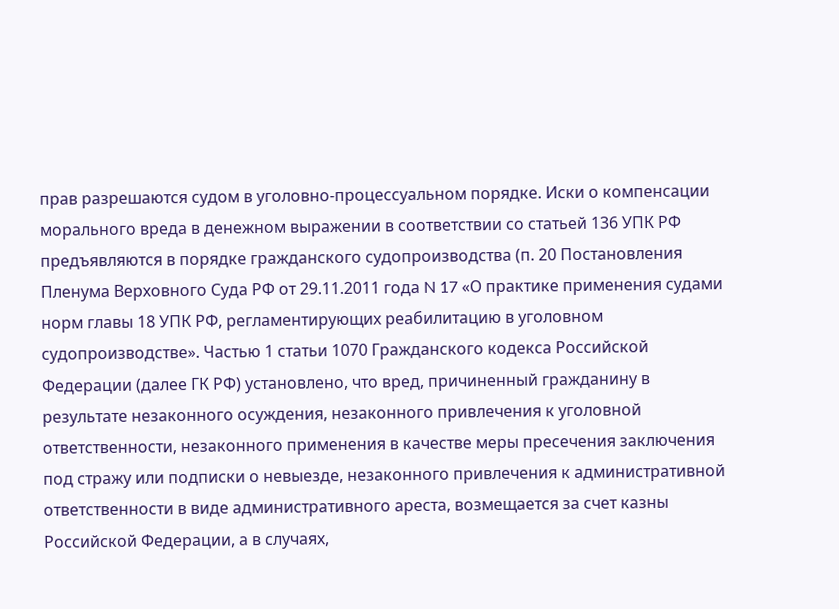прав разрешаются судом в уголовно-процессуальном порядке. Иски о компенсации морального вреда в денежном выражении в соответствии со статьей 136 УПК РФ предъявляются в порядке гражданского судопроизводства (п. 20 Постановления Пленума Верховного Суда РФ от 29.11.2011 года N 17 «О практике применения судами норм главы 18 УПК РФ, регламентирующих реабилитацию в уголовном судопроизводстве». Частью 1 статьи 1070 Гражданского кодекса Российской Федерации (далее ГК РФ) установлено, что вред, причиненный гражданину в результате незаконного осуждения, незаконного привлечения к уголовной ответственности, незаконного применения в качестве меры пресечения заключения под стражу или подписки о невыезде, незаконного привлечения к административной ответственности в виде административного ареста, возмещается за счет казны Российской Федерации, а в случаях,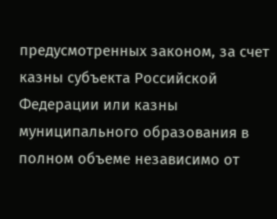предусмотренных законом, за счет казны субъекта Российской Федерации или казны муниципального образования в полном объеме независимо от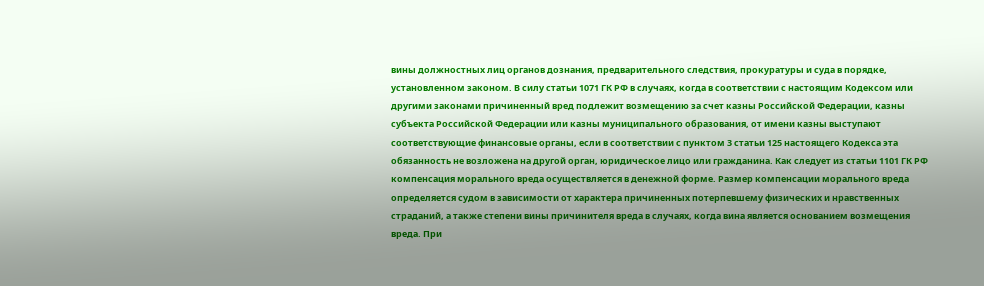вины должностных лиц органов дознания, предварительного следствия, прокуратуры и суда в порядке, установленном законом. В силу статьи 1071 ГК РФ в случаях, когда в соответствии с настоящим Кодексом или другими законами причиненный вред подлежит возмещению за счет казны Российской Федерации, казны субъекта Российской Федерации или казны муниципального образования, от имени казны выступают соответствующие финансовые органы, если в соответствии с пунктом 3 статьи 125 настоящего Кодекса эта обязанность не возложена на другой орган, юридическое лицо или гражданина. Как следует из статьи 1101 ГК РФ компенсация морального вреда осуществляется в денежной форме. Размер компенсации морального вреда определяется судом в зависимости от характера причиненных потерпевшему физических и нравственных страданий, а также степени вины причинителя вреда в случаях, когда вина является основанием возмещения вреда. При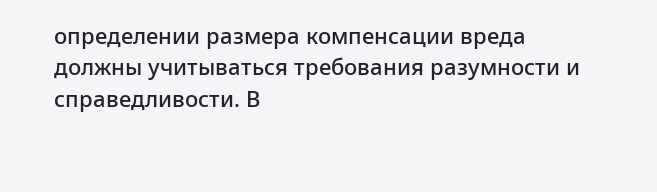определении размера компенсации вреда должны учитываться требования разумности и справедливости. В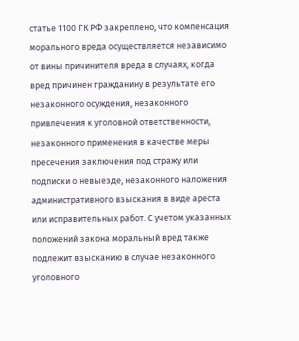статье 1100 ГК РФ закреплено, что компенсация морального вреда осуществляется независимо от вины причинителя вреда в случаях, когда вред причинен гражданину в результате его незаконного осуждения, незаконного привлечения к уголовной ответственности, незаконного применения в качестве меры пресечения заключения под стражу или подписки о невыезде, незаконного наложения административного взыскания в виде ареста или исправительных работ. С учетом указанных положений закона моральный вред также подлежит взысканию в случае незаконного уголовного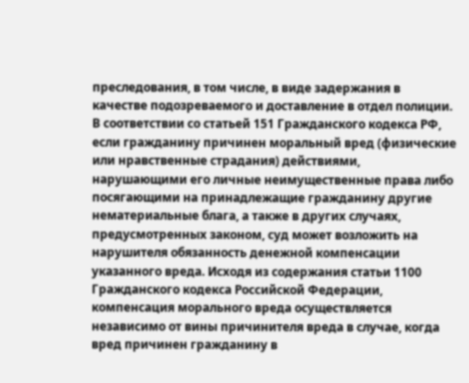преследования, в том числе, в виде задержания в качестве подозреваемого и доставление в отдел полиции. В соответствии со статьей 151 Гражданского кодекса РФ, если гражданину причинен моральный вред (физические или нравственные страдания) действиями, нарушающими его личные неимущественные права либо посягающими на принадлежащие гражданину другие нематериальные блага, а также в других случаях, предусмотренных законом, суд может возложить на нарушителя обязанность денежной компенсации указанного вреда. Исходя из содержания статьи 1100 Гражданского кодекса Российской Федерации, компенсация морального вреда осуществляется независимо от вины причинителя вреда в случае, когда вред причинен гражданину в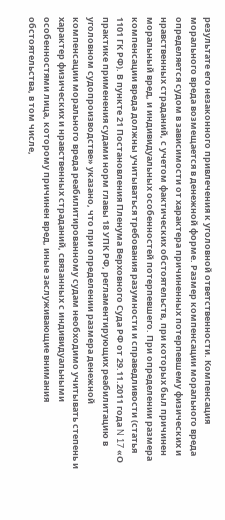результате его незаконного привлечения к уголовной ответственности. Компенсация морального вреда возмещается в денежной форме. Размер компенсации морального вреда определяется судом в зависимости от характера причиненных потерпевшему физических и нравственных страданий, с учетом фактических обстоятельств, при которых был причинен моральный вред, и индивидуальных особенностей потерпевшего. При определении размера компенсации вреда должны учитываться требования разумности и справедливости (статья 1101 ГК РФ). В пункте 21 Постановления Пленума Верховного Суда РФ от 29.11.2011 года N 17 «О практике применения судами норм главы 18 УПК РФ, регламентирующих реабилитацию в уголовном судопроизводстве» указано, что при определении размера денежной компенсации морального вреда реабилитированному судам необходимо учитывать степень и характер физических и нравственных страданий, связанных с индивидуальными особенностями лица, которому причинен вред, иные заслуживающие внимания обстоятельства, в том числе,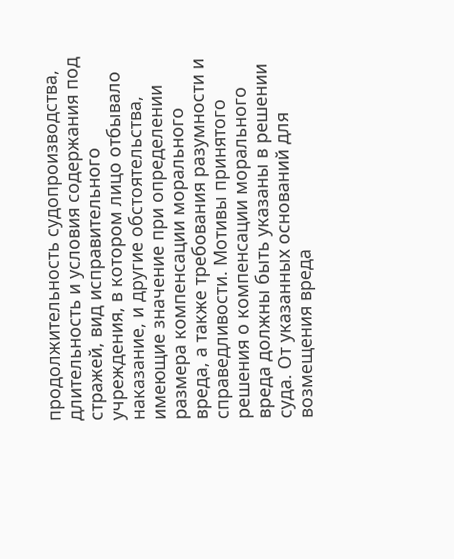продолжительность судопроизводства, длительность и условия содержания под стражей, вид исправительного учреждения, в котором лицо отбывало наказание, и другие обстоятельства, имеющие значение при определении размера компенсации морального вреда, а также требования разумности и справедливости. Мотивы принятого решения о компенсации морального вреда должны быть указаны в решении суда. От указанных оснований для возмещения вреда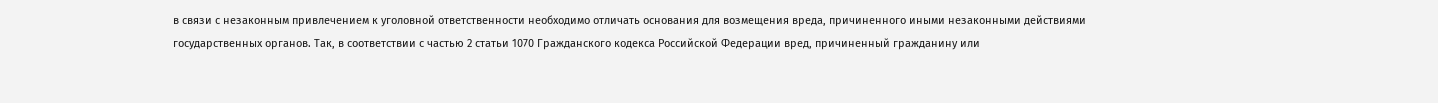в связи с незаконным привлечением к уголовной ответственности необходимо отличать основания для возмещения вреда, причиненного иными незаконными действиями государственных органов. Так, в соответствии с частью 2 статьи 1070 Гражданского кодекса Российской Федерации вред, причиненный гражданину или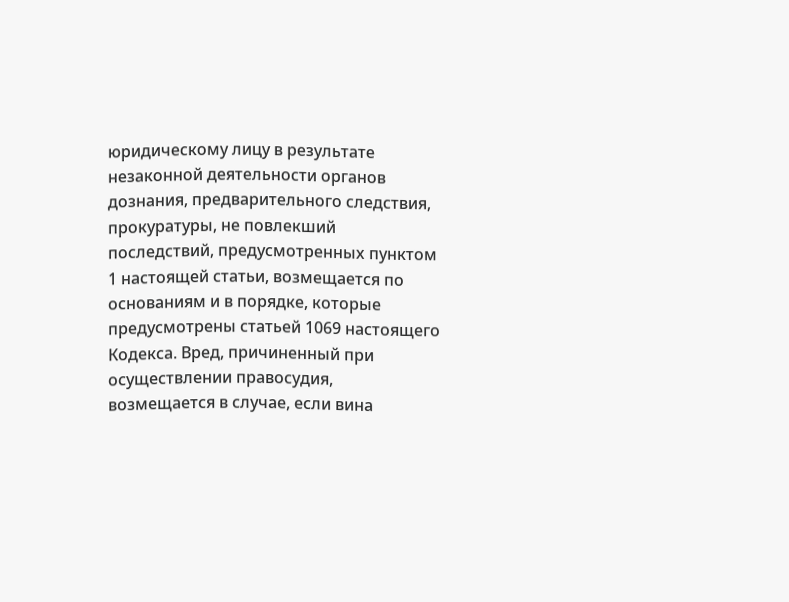юридическому лицу в результате незаконной деятельности органов дознания, предварительного следствия, прокуратуры, не повлекший последствий, предусмотренных пунктом 1 настоящей статьи, возмещается по основаниям и в порядке, которые предусмотрены статьей 1069 настоящего Кодекса. Вред, причиненный при осуществлении правосудия, возмещается в случае, если вина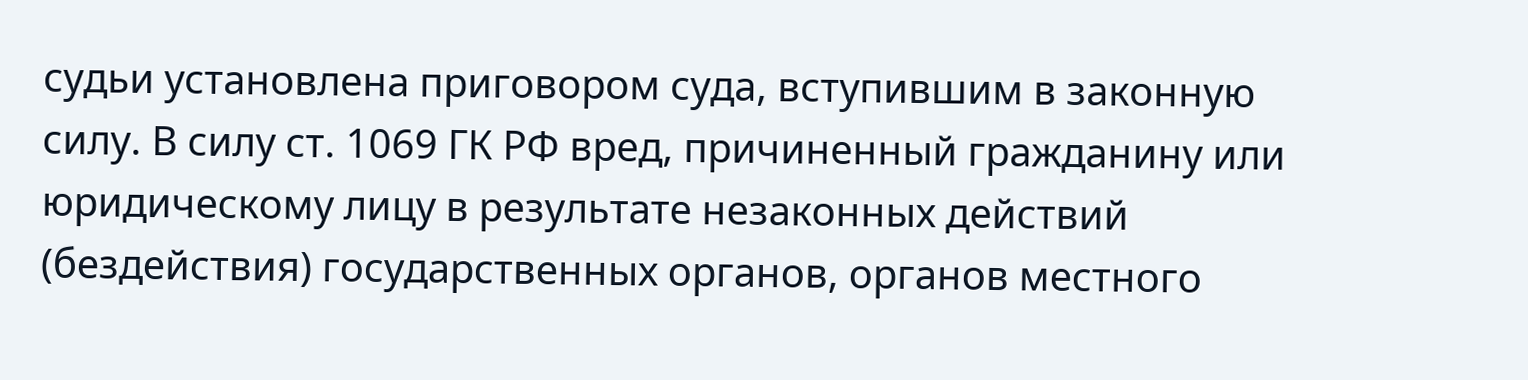судьи установлена приговором суда, вступившим в законную силу. В силу ст. 1069 ГК РФ вред, причиненный гражданину или юридическому лицу в результате незаконных действий (бездействия) государственных органов, органов местного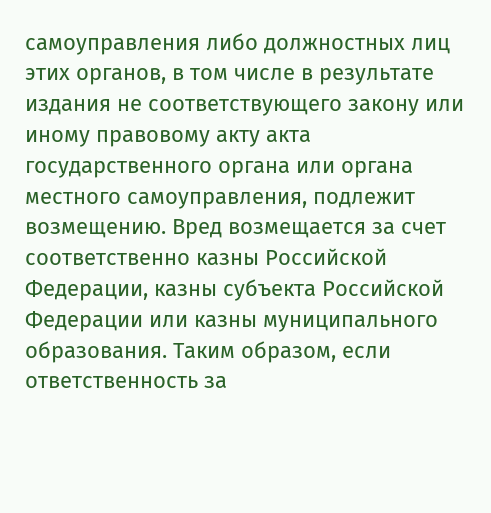самоуправления либо должностных лиц этих органов, в том числе в результате издания не соответствующего закону или иному правовому акту акта государственного органа или органа местного самоуправления, подлежит возмещению. Вред возмещается за счет соответственно казны Российской Федерации, казны субъекта Российской Федерации или казны муниципального образования. Таким образом, если ответственность за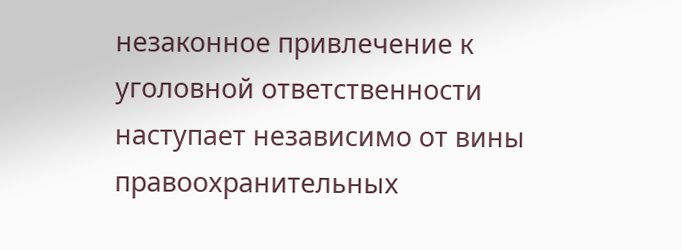незаконное привлечение к уголовной ответственности наступает независимо от вины правоохранительных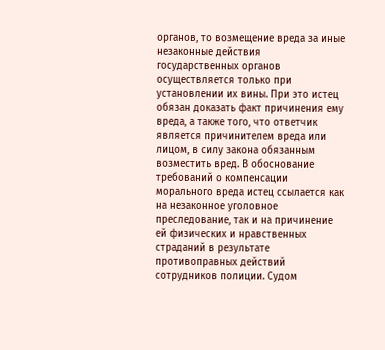органов, то возмещение вреда за иные незаконные действия государственных органов осуществляется только при установлении их вины. При это истец обязан доказать факт причинения ему вреда, а также того, что ответчик является причинителем вреда или лицом, в силу закона обязанным возместить вред. В обоснование требований о компенсации морального вреда истец ссылается как на незаконное уголовное преследование, так и на причинение ей физических и нравственных страданий в результате противоправных действий сотрудников полиции. Судом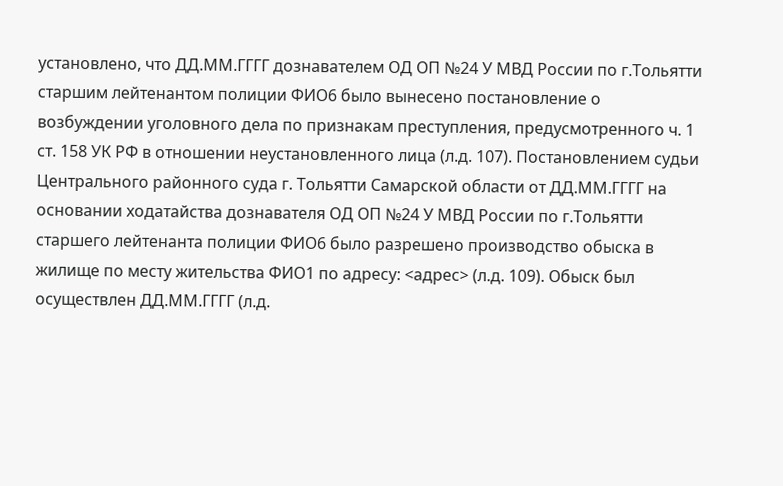установлено, что ДД.ММ.ГГГГ дознавателем ОД ОП №24 У МВД России по г.Тольятти старшим лейтенантом полиции ФИО6 было вынесено постановление о возбуждении уголовного дела по признакам преступления, предусмотренного ч. 1 ст. 158 УК РФ в отношении неустановленного лица (л.д. 107). Постановлением судьи Центрального районного суда г. Тольятти Самарской области от ДД.ММ.ГГГГ на основании ходатайства дознавателя ОД ОП №24 У МВД России по г.Тольятти старшего лейтенанта полиции ФИО6 было разрешено производство обыска в жилище по месту жительства ФИО1 по адресу: <адрес> (л.д. 109). Обыск был осуществлен ДД.ММ.ГГГГ (л.д.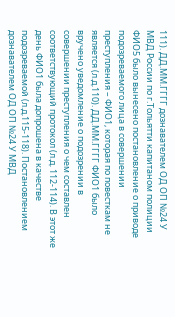111). ДД.ММ.ГГГГ дознавателем ОД ОП №24 У МВД России по г.Тольятти капитаном полиции ФИО5 было вынесено постановление о приводе подозреваемого лица в совершении преступления – ФИО1, которая по повесткам не является (л.д.110). ДД.ММ.ГГГГ ФИО1 было вручено уведомление о подозрении в совершении преступления о чем составлен соответствующий протокол (л.д. 112-114). В этот же день ФИО1 была допрошена в качестве подозреваемой (л.д.115-118). Постановлением дознавателем ОД ОП №24 У МВД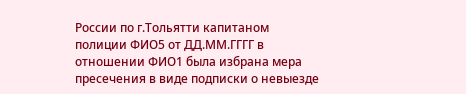России по г.Тольятти капитаном полиции ФИО5 от ДД.ММ.ГГГГ в отношении ФИО1 была избрана мера пресечения в виде подписки о невыезде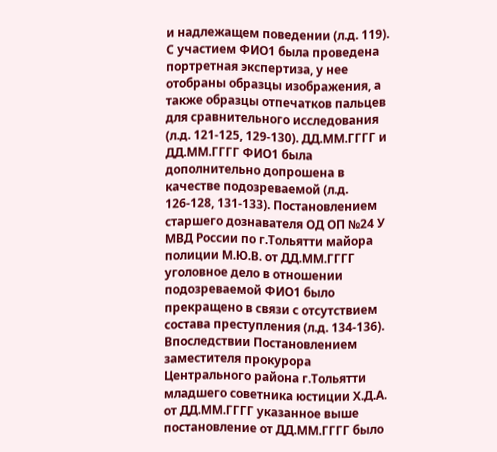и надлежащем поведении (л.д. 119). С участием ФИО1 была проведена портретная экспертиза, у нее отобраны образцы изображения, а также образцы отпечатков пальцев для сравнительного исследования (л.д. 121-125, 129-130). ДД.ММ.ГГГГ и ДД.ММ.ГГГГ ФИО1 была дополнительно допрошена в качестве подозреваемой (л.д. 126-128, 131-133). Постановлением старшего дознавателя ОД ОП №24 У МВД России по г.Тольятти майора полиции М.Ю.В. от ДД.ММ.ГГГГ уголовное дело в отношении подозреваемой ФИО1 было прекращено в связи с отсутствием состава преступления (л.д. 134-136). Впоследствии Постановлением заместителя прокурора Центрального района г.Тольятти младшего советника юстиции Х.Д.А. от ДД.ММ.ГГГГ указанное выше постановление от ДД.ММ.ГГГГ было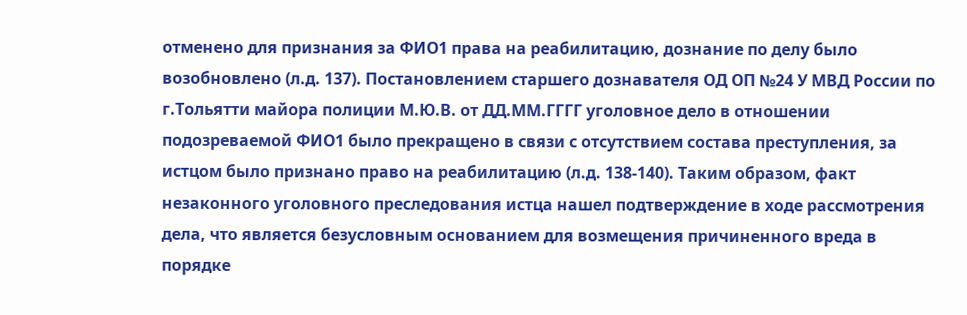отменено для признания за ФИО1 права на реабилитацию, дознание по делу было возобновлено (л.д. 137). Постановлением старшего дознавателя ОД ОП №24 У МВД России по г.Тольятти майора полиции М.Ю.В. от ДД.ММ.ГГГГ уголовное дело в отношении подозреваемой ФИО1 было прекращено в связи с отсутствием состава преступления, за истцом было признано право на реабилитацию (л.д. 138-140). Таким образом, факт незаконного уголовного преследования истца нашел подтверждение в ходе рассмотрения дела, что является безусловным основанием для возмещения причиненного вреда в порядке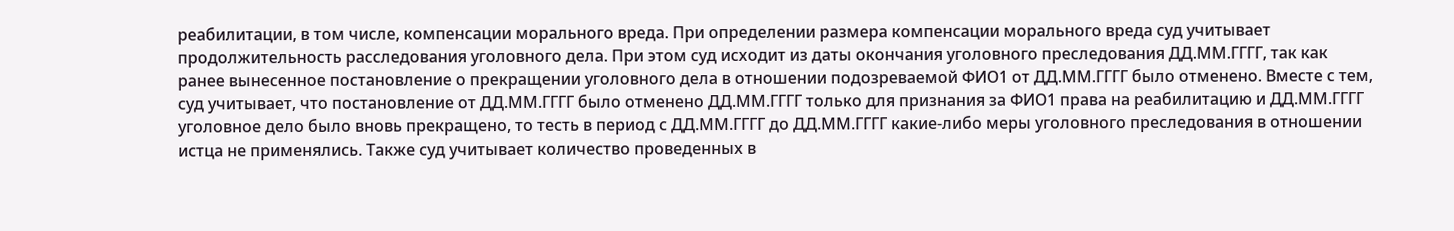реабилитации, в том числе, компенсации морального вреда. При определении размера компенсации морального вреда суд учитывает продолжительность расследования уголовного дела. При этом суд исходит из даты окончания уголовного преследования ДД.ММ.ГГГГ, так как ранее вынесенное постановление о прекращении уголовного дела в отношении подозреваемой ФИО1 от ДД.ММ.ГГГГ было отменено. Вместе с тем, суд учитывает, что постановление от ДД.ММ.ГГГГ было отменено ДД.ММ.ГГГГ только для признания за ФИО1 права на реабилитацию и ДД.ММ.ГГГГ уголовное дело было вновь прекращено, то тесть в период с ДД.ММ.ГГГГ до ДД.ММ.ГГГГ какие-либо меры уголовного преследования в отношении истца не применялись. Также суд учитывает количество проведенных в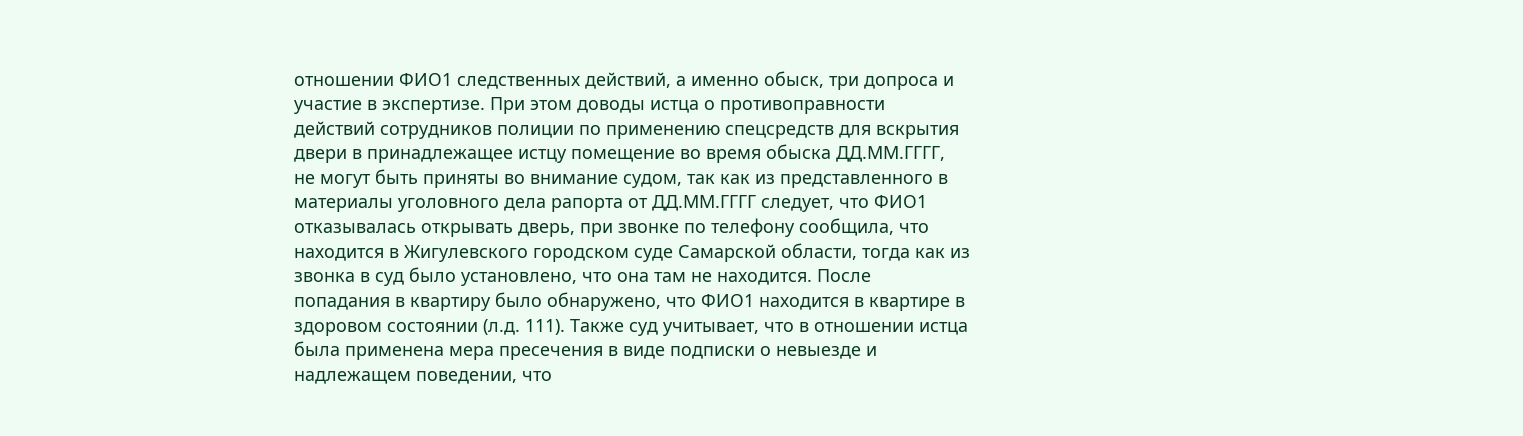отношении ФИО1 следственных действий, а именно обыск, три допроса и участие в экспертизе. При этом доводы истца о противоправности действий сотрудников полиции по применению спецсредств для вскрытия двери в принадлежащее истцу помещение во время обыска ДД.ММ.ГГГГ, не могут быть приняты во внимание судом, так как из представленного в материалы уголовного дела рапорта от ДД.ММ.ГГГГ следует, что ФИО1 отказывалась открывать дверь, при звонке по телефону сообщила, что находится в Жигулевского городском суде Самарской области, тогда как из звонка в суд было установлено, что она там не находится. После попадания в квартиру было обнаружено, что ФИО1 находится в квартире в здоровом состоянии (л.д. 111). Также суд учитывает, что в отношении истца была применена мера пресечения в виде подписки о невыезде и надлежащем поведении, что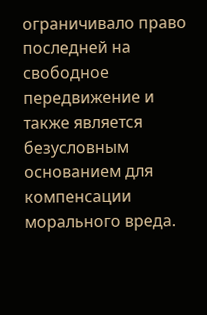ограничивало право последней на свободное передвижение и также является безусловным основанием для компенсации морального вреда.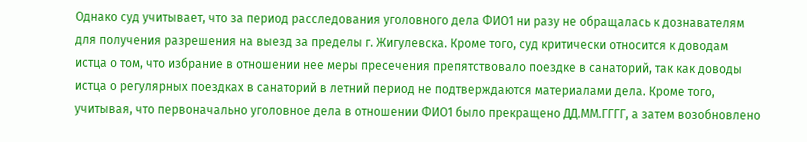Однако суд учитывает, что за период расследования уголовного дела ФИО1 ни разу не обращалась к дознавателям для получения разрешения на выезд за пределы г. Жигулевска. Кроме того, суд критически относится к доводам истца о том, что избрание в отношении нее меры пресечения препятствовало поездке в санаторий, так как доводы истца о регулярных поездках в санаторий в летний период не подтверждаются материалами дела. Кроме того, учитывая, что первоначально уголовное дела в отношении ФИО1 было прекращено ДД.ММ.ГГГГ, а затем возобновлено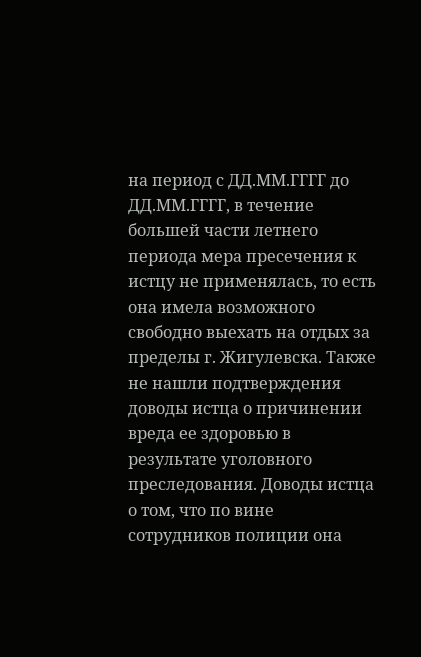на период с ДД.ММ.ГГГГ до ДД.ММ.ГГГГ, в течение большей части летнего периода мера пресечения к истцу не применялась, то есть она имела возможного свободно выехать на отдых за пределы г. Жигулевска. Также не нашли подтверждения доводы истца о причинении вреда ее здоровью в результате уголовного преследования. Доводы истца о том, что по вине сотрудников полиции она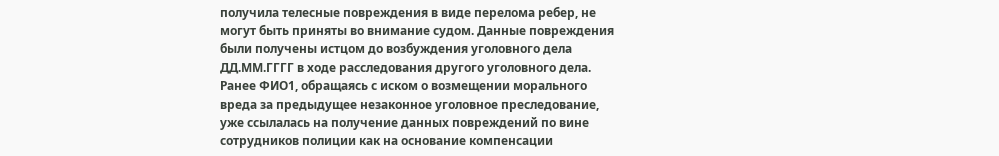получила телесные повреждения в виде перелома ребер, не могут быть приняты во внимание судом. Данные повреждения были получены истцом до возбуждения уголовного дела ДД.ММ.ГГГГ в ходе расследования другого уголовного дела. Ранее ФИО1, обращаясь с иском о возмещении морального вреда за предыдущее незаконное уголовное преследование, уже ссылалась на получение данных повреждений по вине сотрудников полиции как на основание компенсации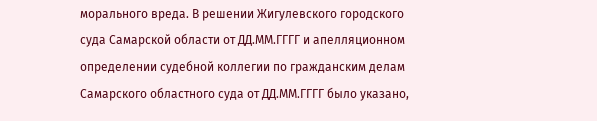морального вреда. В решении Жигулевского городского суда Самарской области от ДД.ММ.ГГГГ и апелляционном определении судебной коллегии по гражданским делам Самарского областного суда от ДД.ММ.ГГГГ было указано,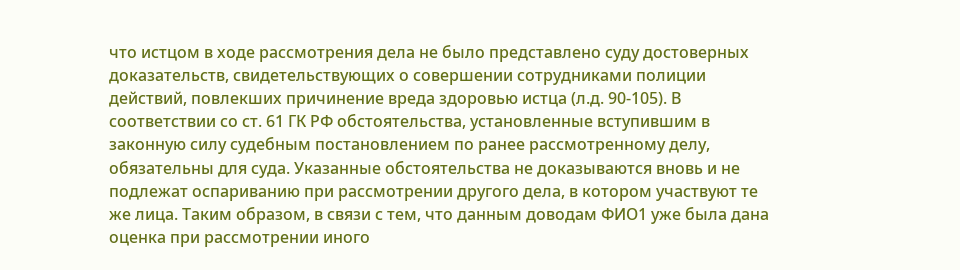что истцом в ходе рассмотрения дела не было представлено суду достоверных доказательств, свидетельствующих о совершении сотрудниками полиции действий, повлекших причинение вреда здоровью истца (л.д. 90-105). В соответствии со ст. 61 ГК РФ обстоятельства, установленные вступившим в законную силу судебным постановлением по ранее рассмотренному делу, обязательны для суда. Указанные обстоятельства не доказываются вновь и не подлежат оспариванию при рассмотрении другого дела, в котором участвуют те же лица. Таким образом, в связи с тем, что данным доводам ФИО1 уже была дана оценка при рассмотрении иного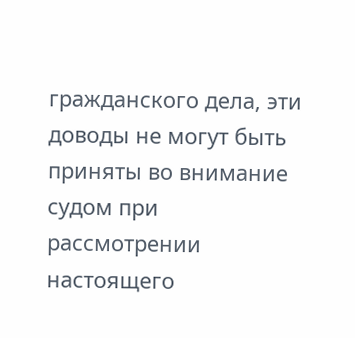гражданского дела, эти доводы не могут быть приняты во внимание судом при рассмотрении настоящего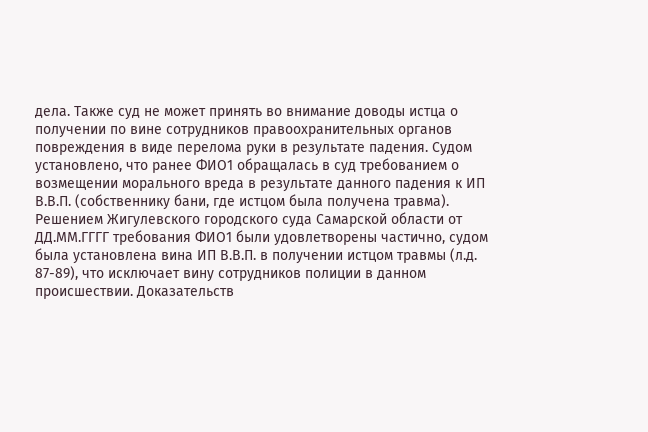дела. Также суд не может принять во внимание доводы истца о получении по вине сотрудников правоохранительных органов повреждения в виде перелома руки в результате падения. Судом установлено, что ранее ФИО1 обращалась в суд требованием о возмещении морального вреда в результате данного падения к ИП В.В.П. (собственнику бани, где истцом была получена травма). Решением Жигулевского городского суда Самарской области от ДД.ММ.ГГГГ требования ФИО1 были удовлетворены частично, судом была установлена вина ИП В.В.П. в получении истцом травмы (л.д. 87-89), что исключает вину сотрудников полиции в данном происшествии. Доказательств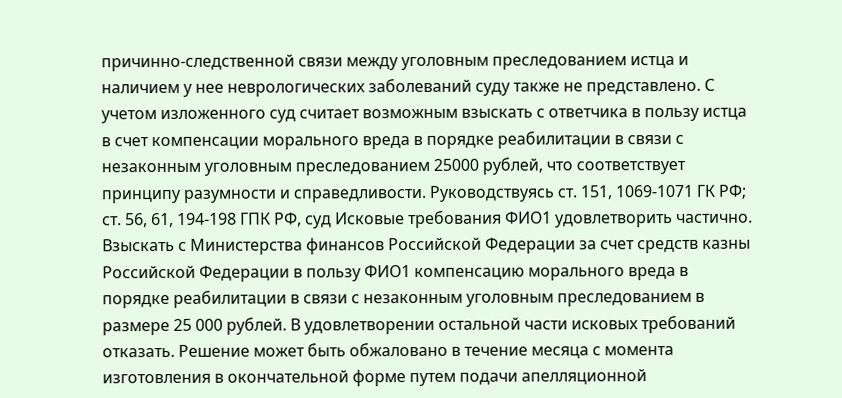причинно-следственной связи между уголовным преследованием истца и наличием у нее неврологических заболеваний суду также не представлено. С учетом изложенного суд считает возможным взыскать с ответчика в пользу истца в счет компенсации морального вреда в порядке реабилитации в связи с незаконным уголовным преследованием 25000 рублей, что соответствует принципу разумности и справедливости. Руководствуясь ст. 151, 1069-1071 ГК РФ; ст. 56, 61, 194-198 ГПК РФ, суд Исковые требования ФИО1 удовлетворить частично. Взыскать с Министерства финансов Российской Федерации за счет средств казны Российской Федерации в пользу ФИО1 компенсацию морального вреда в порядке реабилитации в связи с незаконным уголовным преследованием в размере 25 000 рублей. В удовлетворении остальной части исковых требований отказать. Решение может быть обжаловано в течение месяца с момента изготовления в окончательной форме путем подачи апелляционной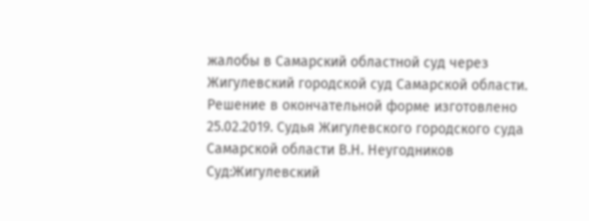жалобы в Самарский областной суд через Жигулевский городской суд Самарской области. Решение в окончательной форме изготовлено 25.02.2019. Судья Жигулевского городского суда Самарской области В.Н. Неугодников Суд:Жигулевский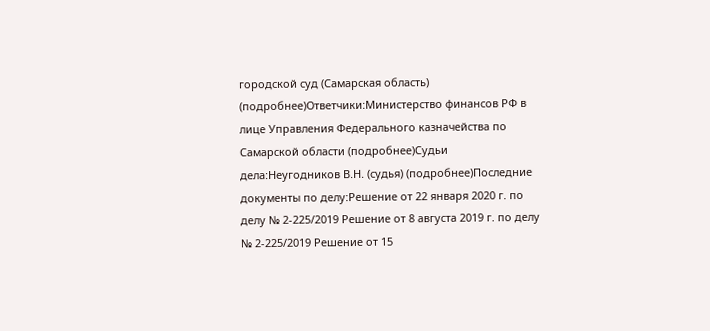городской суд (Самарская область) (подробнее)Ответчики:Министерство финансов РФ в лице Управления Федерального казначейства по Самарской области (подробнее)Судьи дела:Неугодников В.Н. (судья) (подробнее)Последние документы по делу:Решение от 22 января 2020 г. по делу № 2-225/2019 Решение от 8 августа 2019 г. по делу № 2-225/2019 Решение от 15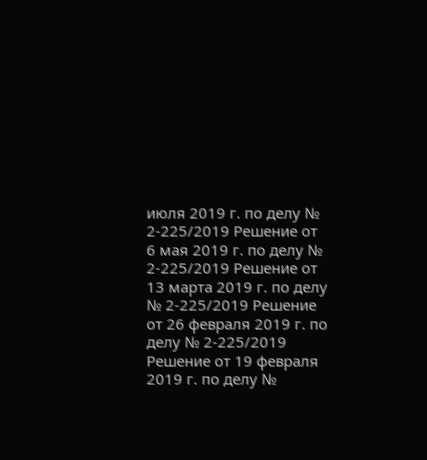июля 2019 г. по делу № 2-225/2019 Решение от 6 мая 2019 г. по делу № 2-225/2019 Решение от 13 марта 2019 г. по делу № 2-225/2019 Решение от 26 февраля 2019 г. по делу № 2-225/2019 Решение от 19 февраля 2019 г. по делу №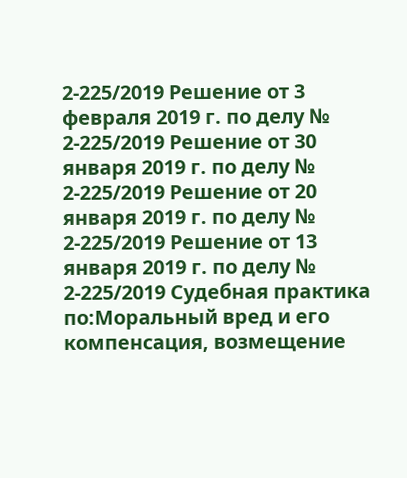2-225/2019 Решение от 3 февраля 2019 г. по делу № 2-225/2019 Решение от 30 января 2019 г. по делу № 2-225/2019 Решение от 20 января 2019 г. по делу № 2-225/2019 Решение от 13 января 2019 г. по делу № 2-225/2019 Судебная практика по:Моральный вред и его компенсация, возмещение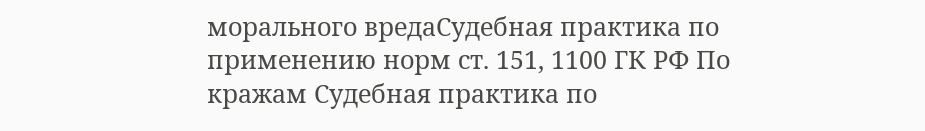морального вредаСудебная практика по применению норм ст. 151, 1100 ГК РФ По кражам Судебная практика по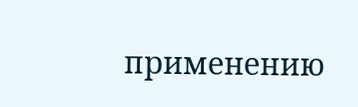применению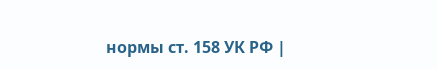нормы ст. 158 УК РФ |